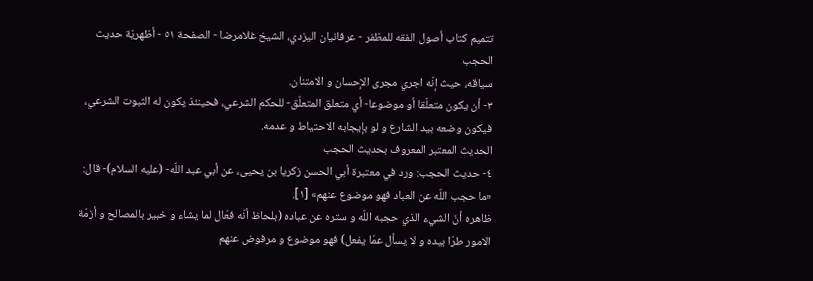تتميم كتاب أصول الفقه للمظفر - عرفانيان اليزدي، الشيخ غلامرضا - الصفحة ٥١ - أظهريّة حديث الحجب
سياقه، حيث إنّه اجري مجرى الإحسان و الامتنان.
٣- أن يكون متعلّقا أو موضوعا- أي متعلق المتعلّق- للحكم الشرعي، فحينئذ يكون له الثبوت الشرعي، فيكون وضعه بيد الشارع و لو بإيجابه الاحتياط و عدمه.
الحديث المعتبر المعروف بحديث الحجب
٤- حديث الحجب: ورد في معتبرة أبي الحسن زكريا بن يحيى، عن أبي عبد اللّه- (عليه السلام)- قال: «ما حجب اللّه عن العباد فهو موضوع عنهم» [١].
ظاهره أنّ الشيء الذي حجبه اللّه و ستره عن عباده (بلحاظ أنّه فعّال لما يشاء و خبير بالمصالح و أزمّة الامور طرّا بيده و لا يسأل عمّا يفعل) فهو موضوع و مرفوض عنهم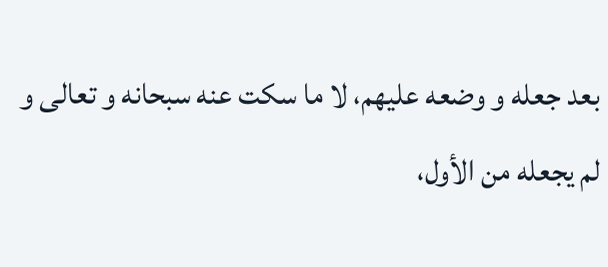بعد جعله و وضعه عليهم، لا ما سكت عنه سبحانه و تعالى و لم يجعله من الأول،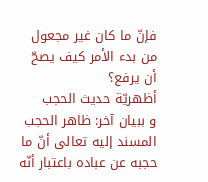فإنّ ما كان غير مجعول من بدء الأمر كيف يصحّ أن يرفع؟
أظهريّة حديث الحجب
و ببيان آخر: ظاهر الحجب المسند إليه تعالى أنّ ما حجبه عن عباده باعتبار أنّه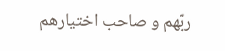ربّهم و صاحب اختيارهم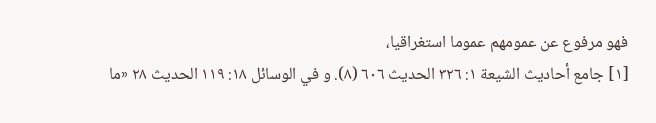فهو مرفوع عن عمومهم عموما استغراقيا،
[١] جامع أحاديث الشيعة ١: ٣٢٦ الحديث ٦٠٦ (٨). و في الوسائل ١٨: ١١٩ الحديث ٢٨ «ما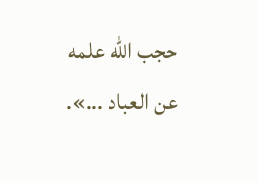حجب اللّه علمه عن العباد ...».